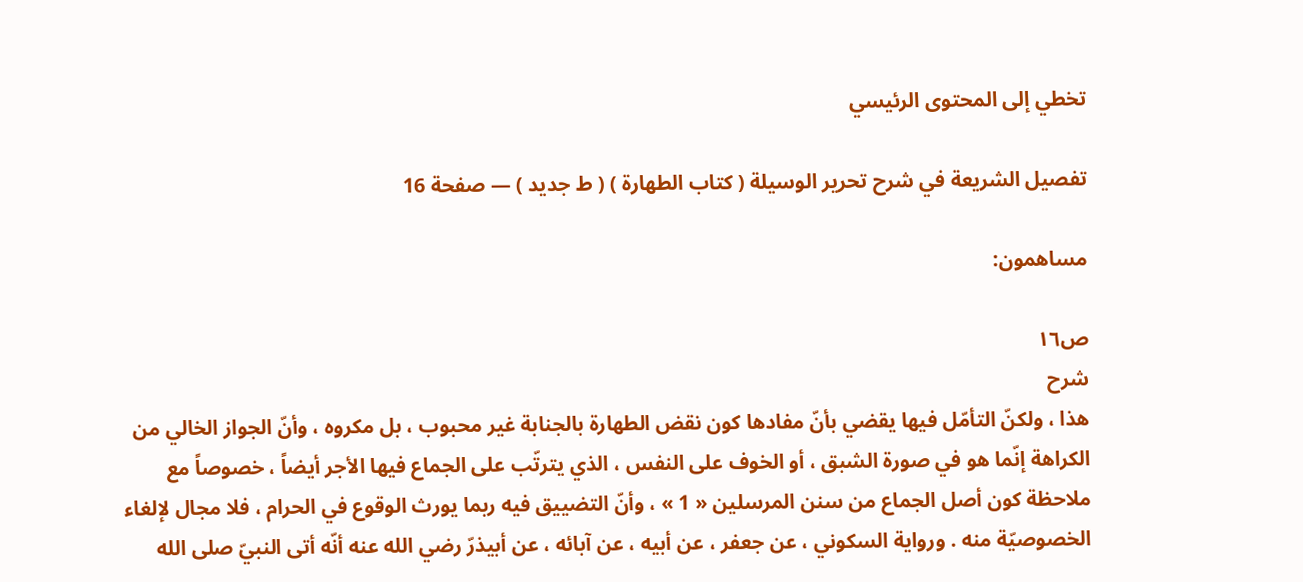تخطي إلى المحتوى الرئيسي

تفصيل الشريعة في شرح تحرير الوسيلة ( كتاب الطهارة ) ( ط جديد ) — صفحة 16

مساهمون:

ص١٦
شرح
هذا ، ولكنّ التأمّل فيها يقضي بأنّ مفادها كون نقض الطهارة بالجنابة غير محبوب ، بل مكروه ، وأنّ الجواز الخالي من الكراهة إنّما هو في صورة الشبق ، أو الخوف على النفس ، الذي يترتّب على الجماع فيها الأجر أيضاً ، خصوصاً مع ملاحظة كون أصل الجماع من سنن المرسلين « 1 » ، وأنّ التضييق فيه ربما يورث الوقوع في الحرام ، فلا مجال لإلغاء الخصوصيّة منه . ورواية السكوني ، عن جعفر ، عن أبيه ، عن آبائه ، عن أبيذرّ رضي الله عنه أنّه أتى النبيّ صلى الله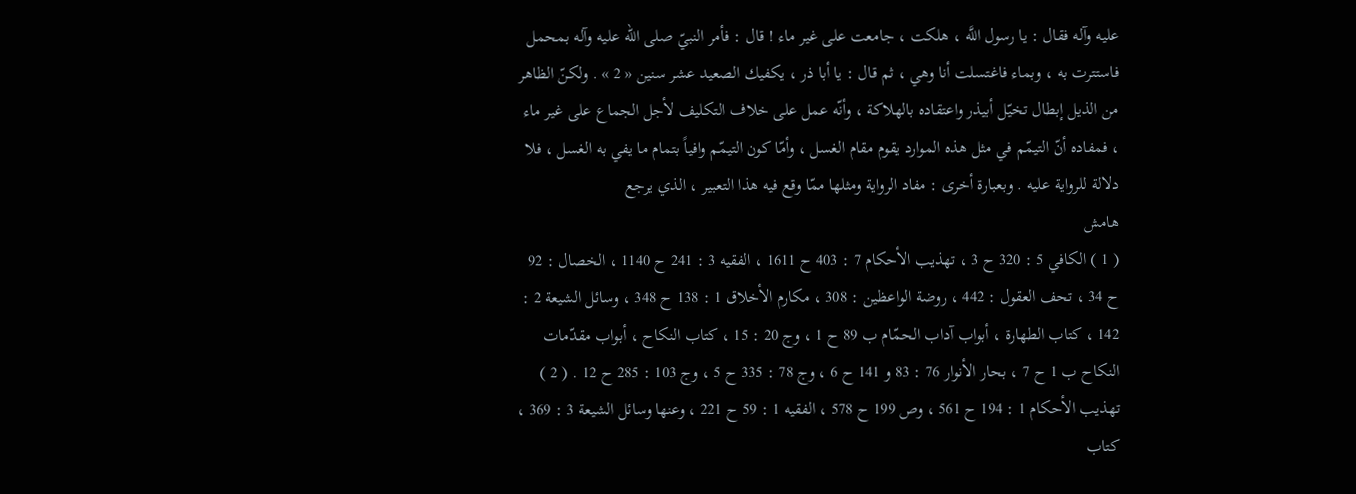عليه وآله فقال : يا رسول اللَّه ، هلكت ، جامعت على غير ماء ! قال : فأمر النبيّ صلى الله عليه وآله بمحمل فاستترت به ، وبماء فاغتسلت أنا وهي ، ثم قال : يا أبا ذر ، يكفيك الصعيد عشر سنين « 2 » . ولكنّ الظاهر من الذيل إبطال تخيّل أبيذر واعتقاده بالهلاكة ، وأنّه عمل على خلاف التكليف لأجل الجماع على غير ماء ، فمفاده أنّ التيمّم في مثل هذه الموارد يقوم مقام الغسل ، وأمّا كون التيمّم وافياً بتمام ما يفي به الغسل ، فلا دلالة للرواية عليه . وبعبارة أخرى : مفاد الرواية ومثلها ممّا وقع فيه هذا التعبير ، الذي يرجع
هامش
( 1 ) الكافي 5 : 320 ح 3 ، تهذيب الأحكام 7 : 403 ح 1611 ، الفقيه 3 : 241 ح 1140 ، الخصال : 92 ح 34 ، تحف العقول : 442 ، روضة الواعظين : 308 ، مكارم الأخلاق 1 : 138 ح 348 ، وسائل الشيعة 2 : 142 ، كتاب الطهارة ، أبواب آداب الحمّام ب 89 ح 1 ، وج 20 : 15 ، كتاب النكاح ، أبواب مقدّمات النكاح ب 1 ح 7 ، بحار الأنوار 76 : 83 و 141 ح 6 ، وج 78 : 335 ح 5 ، وج 103 : 285 ح 12 . ( 2 ) تهذيب الأحكام 1 : 194 ح 561 ، وص 199 ح 578 ، الفقيه 1 : 59 ح 221 ، وعنها وسائل الشيعة 3 : 369 ، كتاب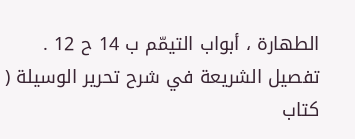الطهارة ، أبواب التيمّم ب 14 ح 12 .
تفصيل الشريعة في شرح تحرير الوسيلة ( كتاب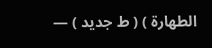الطهارة ) ( ط جديد ) —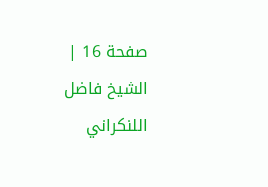صفحة 16 | الشيخ فاضل اللنكراني